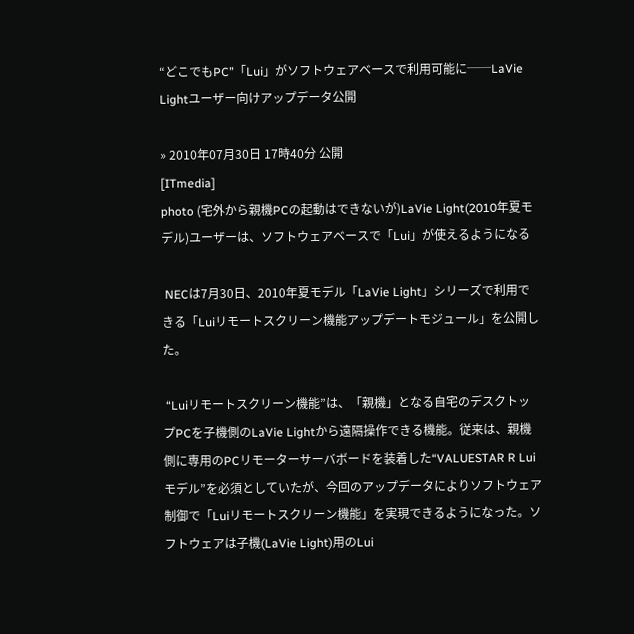“どこでもPC”「Lui」がソフトウェアベースで利用可能に──LaVie Lightユーザー向けアップデータ公開

» 2010年07月30日 17時40分 公開
[ITmedia]
photo (宅外から親機PCの起動はできないが)LaVie Light(2010年夏モデル)ユーザーは、ソフトウェアベースで「Lui」が使えるようになる

 NECは7月30日、2010年夏モデル「LaVie Light」シリーズで利用できる「Luiリモートスクリーン機能アップデートモジュール」を公開した。

 “Luiリモートスクリーン機能”は、「親機」となる自宅のデスクトップPCを子機側のLaVie Lightから遠隔操作できる機能。従来は、親機側に専用のPCリモーターサーバボードを装着した“VALUESTAR R Luiモデル”を必須としていたが、今回のアップデータによりソフトウェア制御で「Luiリモートスクリーン機能」を実現できるようになった。ソフトウェアは子機(LaVie Light)用のLui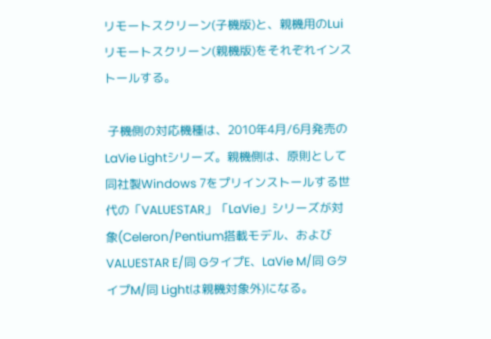リモートスクリーン(子機版)と、親機用のLuiリモートスクリーン(親機版)をそれぞれインストールする。

 子機側の対応機種は、2010年4月/6月発売のLaVie Lightシリーズ。親機側は、原則として同社製Windows 7をプリインストールする世代の「VALUESTAR」「LaVie」シリーズが対象(Celeron/Pentium搭載モデル、およびVALUESTAR E/同 GタイプE、LaVie M/同 GタイプM/同 Lightは親機対象外)になる。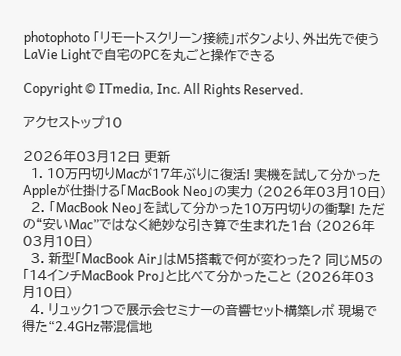photophoto 「リモートスクリーン接続」ボタンより、外出先で使うLaVie Lightで自宅のPCを丸ごと操作できる

Copyright © ITmedia, Inc. All Rights Reserved.

アクセストップ10

2026年03月12日 更新
  1. 10万円切りMacが17年ぶりに復活! 実機を試して分かったAppleが仕掛ける「MacBook Neo」の実力 (2026年03月10日)
  2. 「MacBook Neo」を試して分かった10万円切りの衝撃! ただの“安いMac”ではなく絶妙な引き算で生まれた1台 (2026年03月10日)
  3. 新型「MacBook Air」はM5搭載で何が変わった? 同じM5の「14インチMacBook Pro」と比べて分かったこと (2026年03月10日)
  4. リュック1つで展示会セミナーの音響セット構築レポ 現場で得た“2.4GHz帯混信地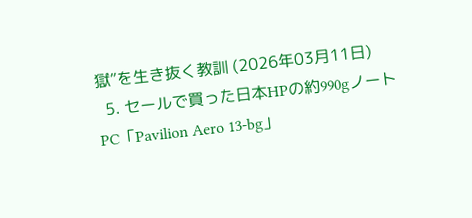獄”を生き抜く教訓 (2026年03月11日)
  5. セールで買った日本HPの約990gノートPC「Pavilion Aero 13-bg」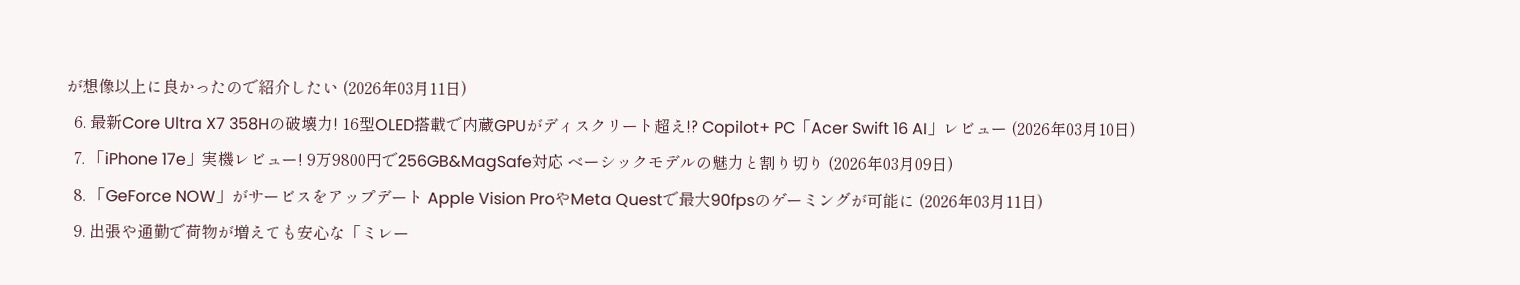が想像以上に良かったので紹介したい (2026年03月11日)
  6. 最新Core Ultra X7 358Hの破壊力! 16型OLED搭載で内蔵GPUがディスクリート超え!? Copilot+ PC「Acer Swift 16 AI」レビュー (2026年03月10日)
  7. 「iPhone 17e」実機レビュー! 9万9800円で256GB&MagSafe対応 ベーシックモデルの魅力と割り切り (2026年03月09日)
  8. 「GeForce NOW」がサービスをアップデート Apple Vision ProやMeta Questで最大90fpsのゲーミングが可能に (2026年03月11日)
  9. 出張や通勤で荷物が増えても安心な「ミレー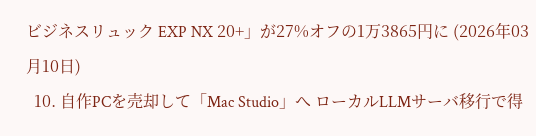ビジネスリュック EXP NX 20+」が27%オフの1万3865円に (2026年03月10日)
  10. 自作PCを売却して「Mac Studio」へ ローカルLLMサーバ移行で得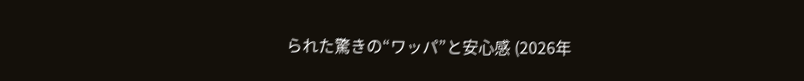られた驚きの“ワッパ”と安心感 (2026年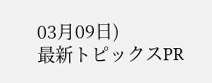03月09日)
最新トピックスPR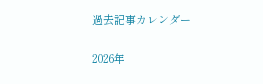過去記事カレンダー

2026年